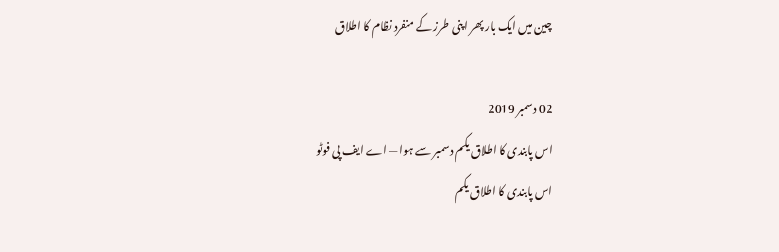چین میں ایک بار پھر اپنی طرز کے منفرد نظام کا اطلاق

02 دسمبر 2019
اس پابندی کا اطلاق یکم دسمبر سے ہوا — اے ایف پی فوٹو
اس پابندی کا اطلاق یکم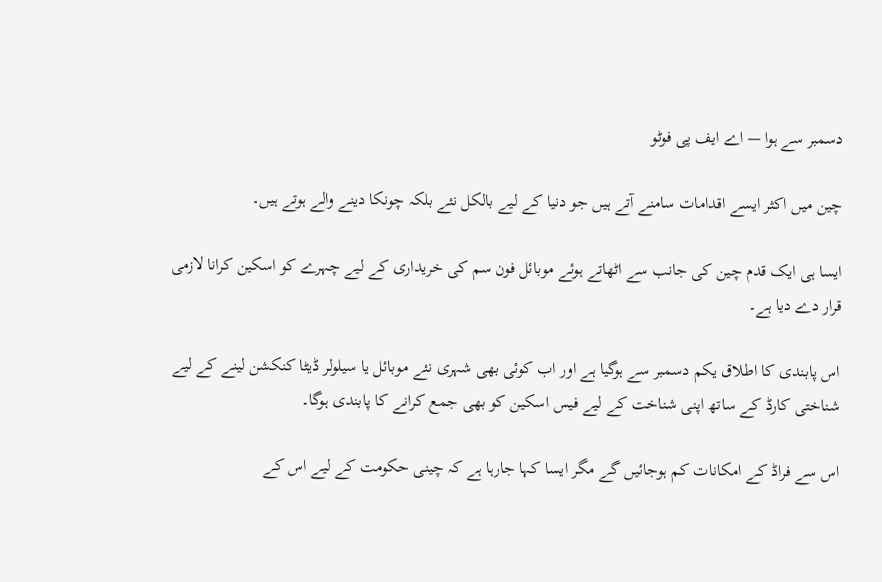دسمبر سے ہوا — اے ایف پی فوٹو

چین میں اکثر ایسے اقدامات سامنے آتے ہیں جو دنیا کے لیے بالکل نئے بلکہ چونکا دینے والے ہوتے ہیں۔

ایسا ہی ایک قدم چین کی جانب سے اٹھاتے ہوئے موبائل فون سم کی خریداری کے لیے چہرے کو اسکین کرانا لازمی قرار دے دیا ہے۔

اس پابندی کا اطلاق یکم دسمبر سے ہوگیا ہے اور اب کوئی بھی شہری نئے موبائل یا سیلولر ڈیٹا کنکشن لینے کے لیے شناختی کارڈ کے ساتھ اپنی شناخت کے لیے فیس اسکین کو بھی جمع کرانے کا پابندی ہوگا۔

اس سے فراڈ کے امکانات کم ہوجائیں گے مگر ایسا کہا جارہا ہے کہ چینی حکومت کے لیے اس کے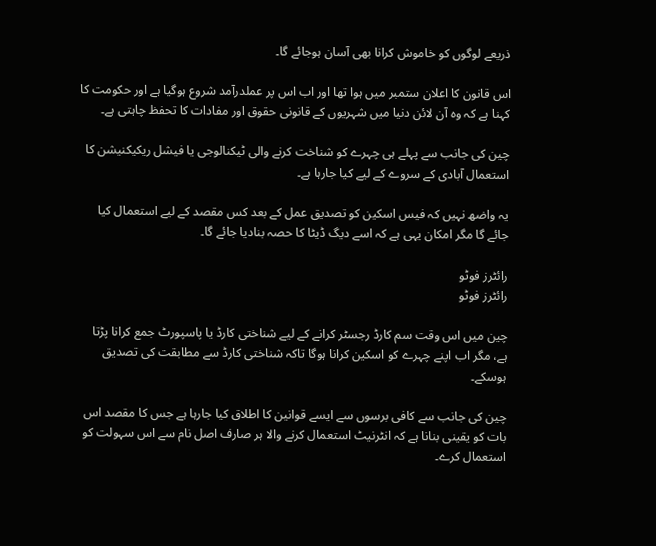ذریعے لوگوں کو خاموش کرانا بھی آسان ہوجائے گا۔

اس قانون کا اعلان ستمبر میں ہوا تھا اور اب اس پر عملدرآمد شروع ہوگیا ہے اور حکومت کا کہنا ہے کہ وہ آن لائن دنیا میں شہریوں کے قانونی حقوق اور مفادات کا تحفظ چاہتی ہے۔

چین کی جانب سے پہلے ہی چہرے کو شناخت کرنے والی ٹیکنالوجی یا فیشل ریکیکنیشن کا استعمال آبادی کے سروے کے لیے کیا جارہا ہے۔

یہ واضھ نہیں کہ فیس اسکین کو تصدیق عمل کے بعد کس مقصد کے لیے استعمال کیا جائے گا مگر امکان یہی ہے کہ اسے دیگ ڈیٹا کا حصہ بنادیا جائے گا۔

رائٹرز فوٹو
رائٹرز فوٹو

چین میں اس وقت سم کارڈ رجسٹر کرانے کے لیے شناختی کارڈ یا پاسپورٹ جمع کرانا پڑتا ہے، مگر اب اپنے چہرے کو اسکین کرانا ہوگا تاکہ شناختی کارڈ سے مطابقت کی تصدیق ہوسکے۔

چین کی جانب سے کافی برسوں سے ایسے قوانین کا اطلاق کیا جارہا ہے جس کا مقصد اس بات کو یقینی بنانا ہے کہ انٹرنیٹ استعمال کرنے والا ہر صارف اصل نام سے اس سہولت کو استعمال کرے۔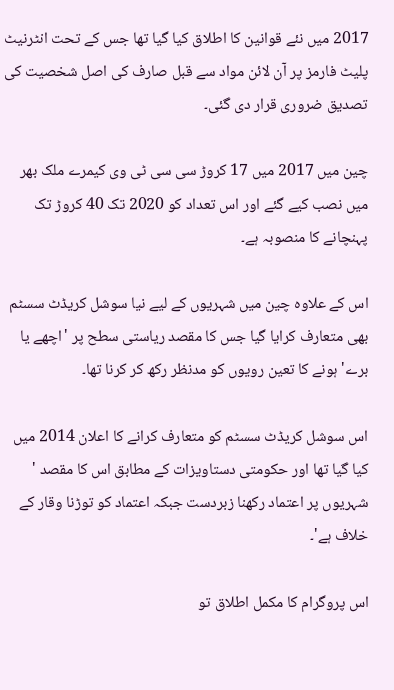2017 میں نئے قوانین کا اطلاق کیا گیا تھا جس کے تحت انٹرنیٹ پلیٹ فارمز پر آن لائن مواد سے قبل صارف کی اصل شخصیت کی تصدیق ضروری قرار دی گئی۔

چین میں 2017 میں 17 کروڑ سی سی ٹی وی کیمرے ملک بھر میں نصب کیے گئے اور اس تعداد کو 2020 تک 40 کروڑ تک پہنچانے کا منصوبہ ہے۔

اس کے علاوہ چین میں شہریوں کے لیے نیا سوشل کریڈٹ سسٹم بھی متعارف کرایا گیا جس کا مقصد ریاستی سطح پر 'اچھے یا برے' ہونے کا تعین رویوں کو مدنظر رکھ کر کرنا تھا۔

اس سوشل کریڈٹ سسٹم کو متعارف کرانے کا اعلان 2014 میں کیا گیا تھا اور حکومتی دستاویزات کے مطابق اس کا مقصد ' شہریوں پر اعتماد رکھنا زبردست جبکہ اعتماد کو توڑنا وقار کے خلاف ہے'۔

اس پروگرام کا مکمل اطلاق تو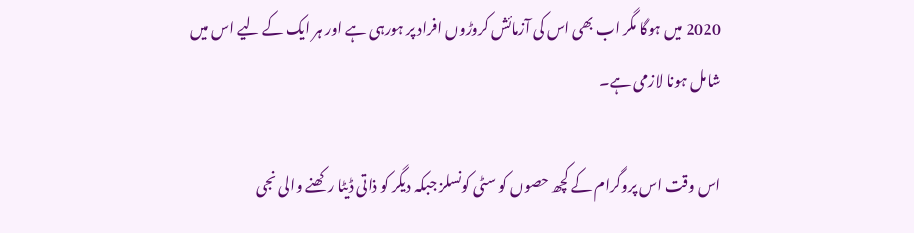2020 میں ہوگا مگر اب بھی اس کی آزمائش کروڑوں افراد پر ہورہی ہے اور ہر ایک کے لیے اس میں شامل ہونا لازمی ہے۔

اس وقت اس پروگرام کے کچھ حصوں کو سٹی کونسلز جبکہ دیگر کو ذاتی ڈیٹا رکھنے والی نجی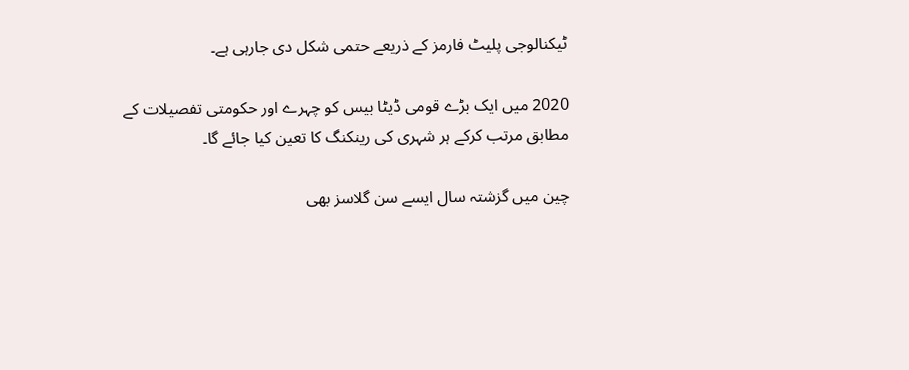ٹیکنالوجی پلیٹ فارمز کے ذریعے حتمی شکل دی جارہی ہے۔

2020 میں ایک بڑے قومی ڈیٹا بیس کو چہرے اور حکومتی تفصیلات کے مطابق مرتب کرکے ہر شہری کی رینکنگ کا تعین کیا جائے گا۔

چین میں گزشتہ سال ایسے سن گلاسز بھی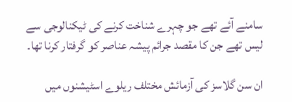سامنے آئے تھے جو چہرے شناخت کرنے کی ٹیکنالوجی سے لیس تھے جن کا مقصد جرائم پیشہ عناصر کو گرفتار کرنا تھا۔

ان سن گلاسز کی آزمائش مختلف ریلوے اسٹیشنوں میں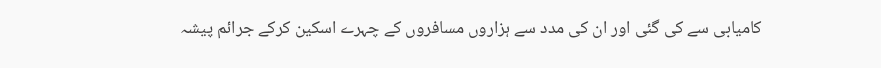کامیابی سے کی گئی اور ان کی مدد سے ہزاروں مسافروں کے چہرے اسکین کرکے جرائم پیشہ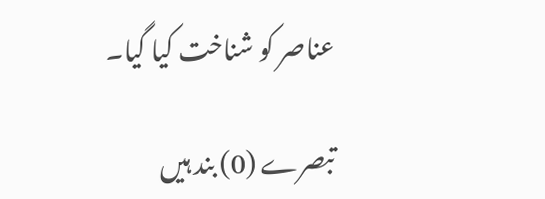عناصر کو شناخت کیا گیا۔

تبصرے (0) بند ہیں